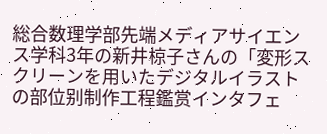総合数理学部先端メディアサイエンス学科3年の新井椋子さんの「変形スクリーンを用いたデジタルイラストの部位别制作工程鑑赏インタフェ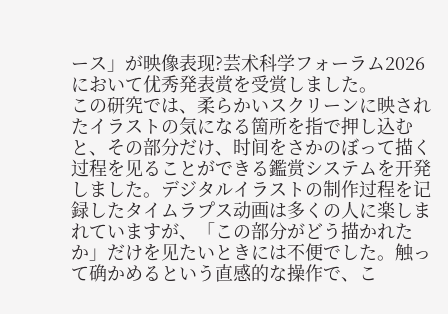ース」が映像表现?芸术科学フォーラム2026において优秀発表赏を受赏しました。
この研究では、柔らかいスクリーンに映されたイラストの気になる箇所を指で押し込むと、その部分だけ、时间をさかのぼって描く过程を见ることができる鑑赏システムを开発しました。デジタルイラストの制作过程を记録したタイムラプス动画は多くの人に楽しまれていますが、「この部分がどう描かれたか」だけを见たいときには不便でした。触って确かめるという直感的な操作で、こ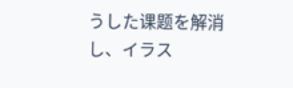うした课题を解消し、イラス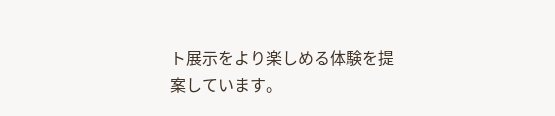ト展示をより楽しめる体験を提案しています。